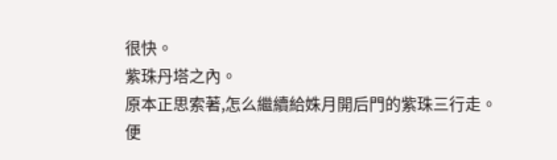很快。
紫珠丹塔之內。
原本正思索著,怎么繼續給姝月開后門的紫珠三行走。
便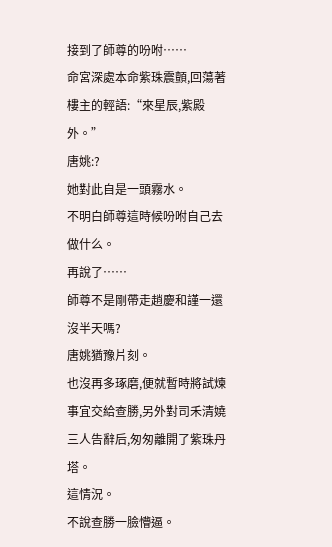接到了師尊的吩咐……
命宮深處本命紫珠震顫,回蕩著樓主的輕語:“來星辰,紫殿外。”
唐姚:?
她對此自是一頭霧水。
不明白師尊這時候吩咐自己去做什么。
再說了……
師尊不是剛帶走趙慶和謹一還沒半天嗎?
唐姚猶豫片刻。
也沒再多琢磨,便就暫時將試煉事宜交給查勝,另外對司禾清嬈三人告辭后,匆匆離開了紫珠丹塔。
這情況。
不說查勝一臉懵逼。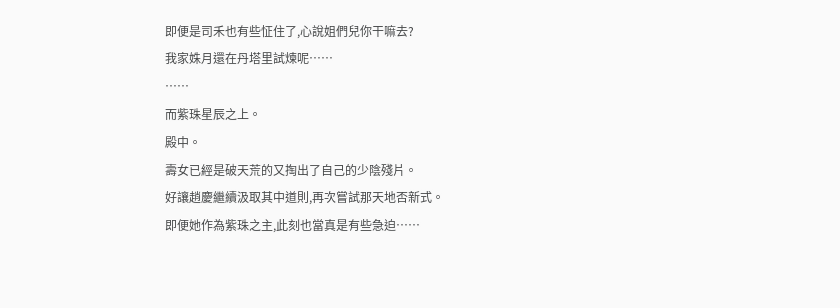即便是司禾也有些怔住了,心說姐們兒你干嘛去?
我家姝月還在丹塔里試煉呢……
……
而紫珠星辰之上。
殿中。
壽女已經是破天荒的又掏出了自己的少陰殘片。
好讓趙慶繼續汲取其中道則,再次嘗試那天地否新式。
即便她作為紫珠之主,此刻也當真是有些急迫……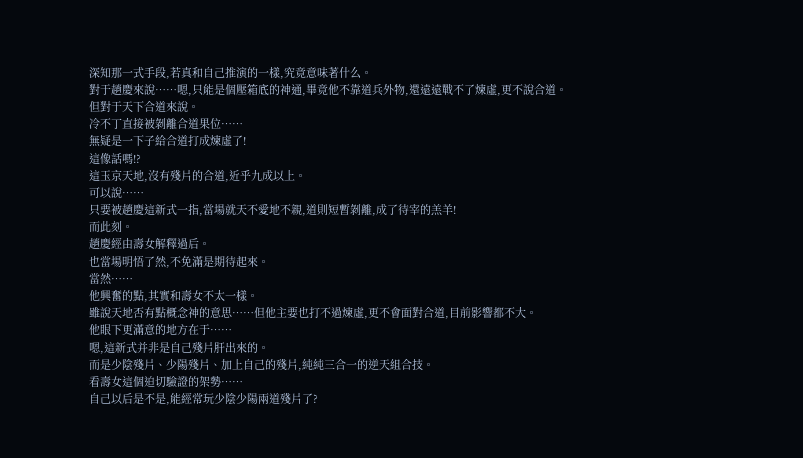深知那一式手段,若真和自己推演的一樣,究竟意味著什么。
對于趙慶來說……嗯,只能是個壓箱底的神通,畢竟他不靠道兵外物,還遠遠戰不了煉虛,更不說合道。
但對于天下合道來說。
冷不丁直接被剝離合道果位……
無疑是一下子給合道打成煉虛了!
這像話嗎!?
這玉京天地,沒有殘片的合道,近乎九成以上。
可以說……
只要被趙慶這新式一指,當場就天不愛地不親,道則短暫剝離,成了待宰的羔羊!
而此刻。
趙慶經由壽女解釋過后。
也當場明悟了然,不免滿是期待起來。
當然……
他興奮的點,其實和壽女不太一樣。
雖說天地否有點概念神的意思……但他主要也打不過煉虛,更不會面對合道,目前影響都不大。
他眼下更滿意的地方在于……
嗯,這新式并非是自己殘片肝出來的。
而是少陰殘片、少陽殘片、加上自己的殘片,純純三合一的逆天組合技。
看壽女這個迫切驗證的架勢……
自己以后是不是,能經常玩少陰少陽兩道殘片了?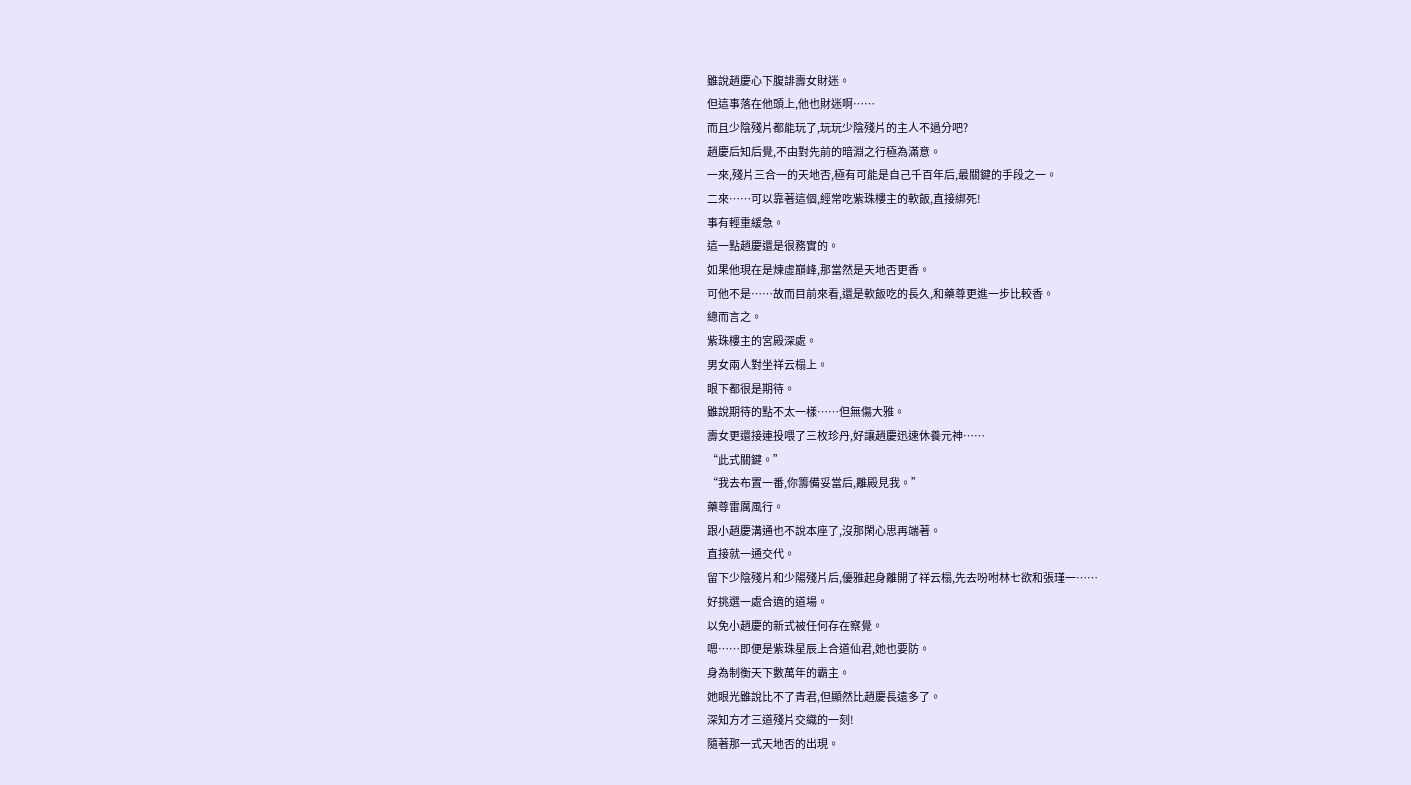雖說趙慶心下腹誹壽女財迷。
但這事落在他頭上,他也財迷啊……
而且少陰殘片都能玩了,玩玩少陰殘片的主人不過分吧?
趙慶后知后覺,不由對先前的暗淵之行極為滿意。
一來,殘片三合一的天地否,極有可能是自己千百年后,最關鍵的手段之一。
二來……可以靠著這個,經常吃紫珠樓主的軟飯,直接綁死!
事有輕重緩急。
這一點趙慶還是很務實的。
如果他現在是煉虛巔峰,那當然是天地否更香。
可他不是……故而目前來看,還是軟飯吃的長久,和藥尊更進一步比較香。
總而言之。
紫珠樓主的宮殿深處。
男女兩人對坐祥云榻上。
眼下都很是期待。
雖說期待的點不太一樣……但無傷大雅。
壽女更還接連投喂了三枚珍丹,好讓趙慶迅速休養元神……
“此式關鍵。”
“我去布置一番,你籌備妥當后,離殿見我。”
藥尊雷厲風行。
跟小趙慶溝通也不說本座了,沒那閑心思再端著。
直接就一通交代。
留下少陰殘片和少陽殘片后,優雅起身離開了祥云榻,先去吩咐林七欲和張瑾一……
好挑選一處合適的道場。
以免小趙慶的新式被任何存在察覺。
嗯……即便是紫珠星辰上合道仙君,她也要防。
身為制衡天下數萬年的霸主。
她眼光雖說比不了青君,但顯然比趙慶長遠多了。
深知方才三道殘片交織的一刻!
隨著那一式天地否的出現。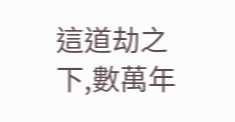這道劫之下,數萬年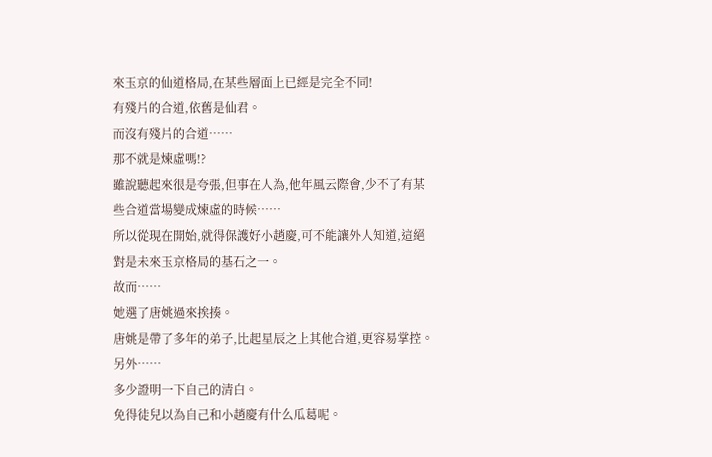來玉京的仙道格局,在某些層面上已經是完全不同!
有殘片的合道,依舊是仙君。
而沒有殘片的合道……
那不就是煉虛嗎!?
雖說聽起來很是夸張,但事在人為,他年風云際會,少不了有某些合道當場變成煉虛的時候……
所以從現在開始,就得保護好小趙慶,可不能讓外人知道,這絕對是未來玉京格局的基石之一。
故而……
她選了唐姚過來挨揍。
唐姚是帶了多年的弟子,比起星辰之上其他合道,更容易掌控。
另外……
多少證明一下自己的清白。
免得徒兒以為自己和小趙慶有什么瓜葛呢。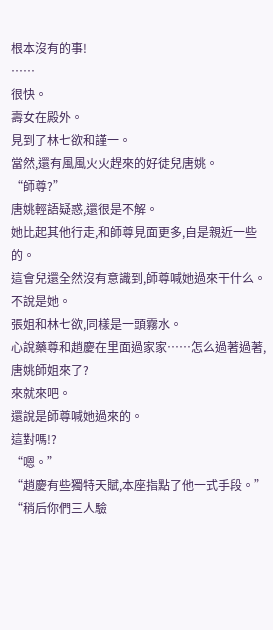根本沒有的事!
……
很快。
壽女在殿外。
見到了林七欲和謹一。
當然,還有風風火火趕來的好徒兒唐姚。
“師尊?”
唐姚輕語疑惑,還很是不解。
她比起其他行走,和師尊見面更多,自是親近一些的。
這會兒還全然沒有意識到,師尊喊她過來干什么。
不說是她。
張姐和林七欲,同樣是一頭霧水。
心說藥尊和趙慶在里面過家家……怎么過著過著,唐姚師姐來了?
來就來吧。
還說是師尊喊她過來的。
這對嗎!?
“嗯。”
“趙慶有些獨特天賦,本座指點了他一式手段。”
“稍后你們三人驗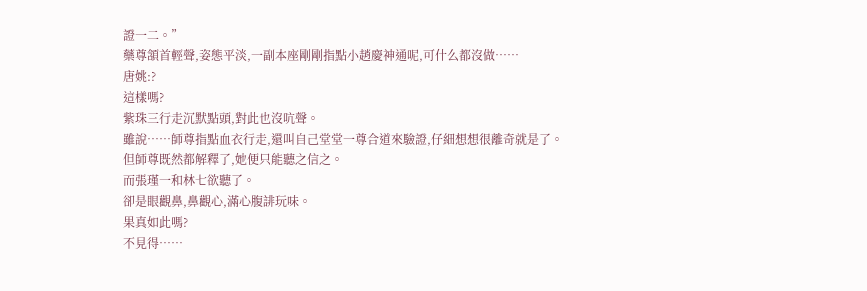證一二。”
藥尊頷首輕聲,姿態平淡,一副本座剛剛指點小趙慶神通呢,可什么都沒做……
唐姚:?
這樣嗎?
紫珠三行走沉默點頭,對此也沒吭聲。
雖說……師尊指點血衣行走,還叫自己堂堂一尊合道來驗證,仔細想想很離奇就是了。
但師尊既然都解釋了,她便只能聽之信之。
而張瑾一和林七欲聽了。
卻是眼觀鼻,鼻觀心,滿心腹誹玩味。
果真如此嗎?
不見得……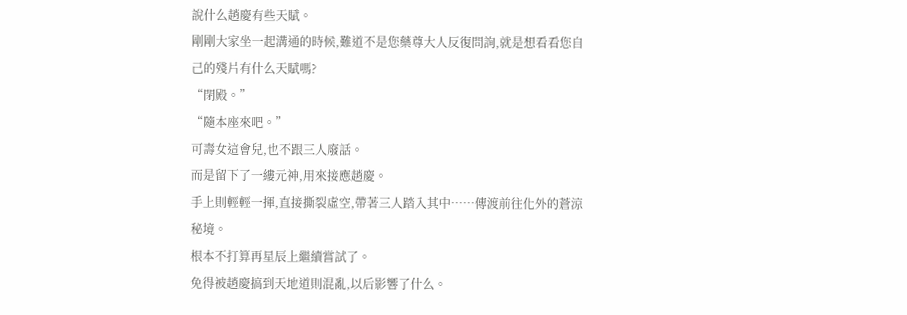說什么趙慶有些天賦。
剛剛大家坐一起溝通的時候,難道不是您藥尊大人反復問詢,就是想看看您自己的殘片有什么天賦嗎?
“閉殿。”
“隨本座來吧。”
可壽女這會兒,也不跟三人廢話。
而是留下了一縷元神,用來接應趙慶。
手上則輕輕一揮,直接撕裂虛空,帶著三人踏入其中……傳渡前往化外的蒼涼秘境。
根本不打算再星辰上繼續嘗試了。
免得被趙慶搞到天地道則混亂,以后影響了什么。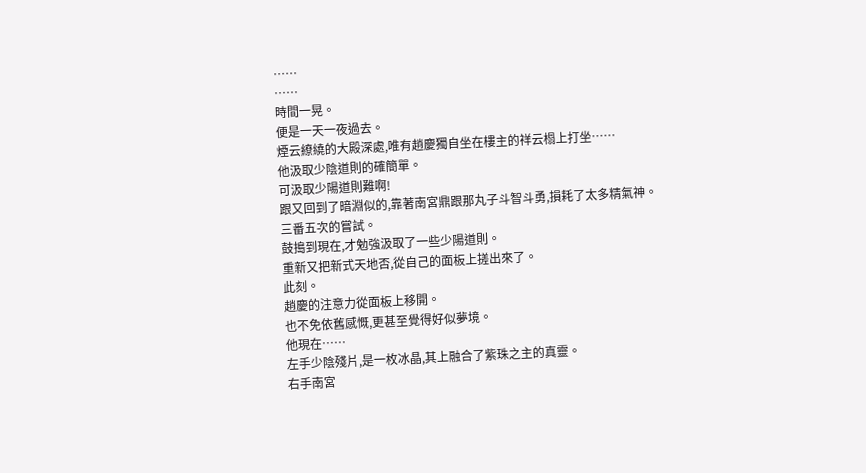……
……
時間一晃。
便是一天一夜過去。
煙云繚繞的大殿深處,唯有趙慶獨自坐在樓主的祥云榻上打坐……
他汲取少陰道則的確簡單。
可汲取少陽道則難啊!
跟又回到了暗淵似的,靠著南宮鼎跟那丸子斗智斗勇,損耗了太多精氣神。
三番五次的嘗試。
鼓搗到現在,才勉強汲取了一些少陽道則。
重新又把新式天地否,從自己的面板上搓出來了。
此刻。
趙慶的注意力從面板上移開。
也不免依舊感慨,更甚至覺得好似夢境。
他現在……
左手少陰殘片,是一枚冰晶,其上融合了紫珠之主的真靈。
右手南宮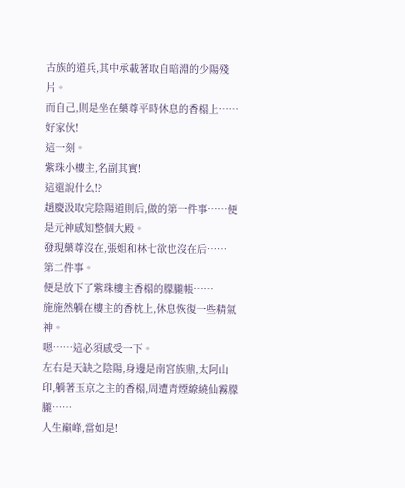古族的道兵,其中承載著取自暗淵的少陽殘片。
而自己,則是坐在藥尊平時休息的香榻上……
好家伙!
這一刻。
紫珠小樓主,名副其實!
這還說什么!?
趙慶汲取完陰陽道則后,做的第一件事……便是元神感知整個大殿。
發現藥尊沒在,張姐和林七欲也沒在后……
第二件事。
便是放下了紫珠樓主香榻的朦朧帳……
施施然躺在樓主的香枕上,休息恢復一些精氣神。
嗯……這必須感受一下。
左右是天缺之陰陽,身邊是南宮族鼎,太阿山印,躺著玉京之主的香榻,周遭青煙繚繞仙霧朦朧……
人生巔峰,當如是!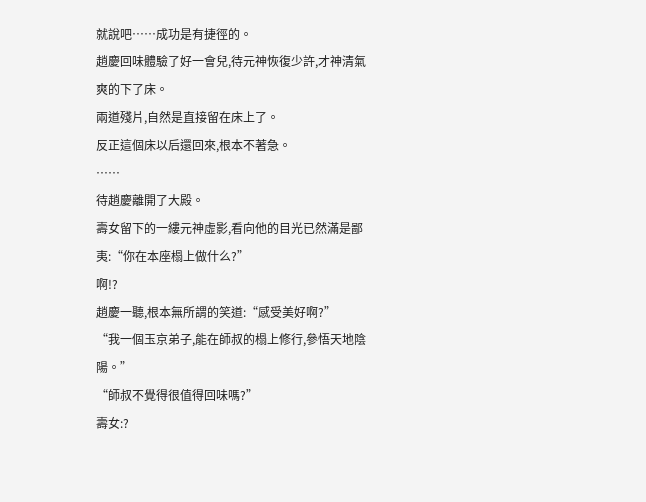就說吧……成功是有捷徑的。
趙慶回味體驗了好一會兒,待元神恢復少許,才神清氣爽的下了床。
兩道殘片,自然是直接留在床上了。
反正這個床以后還回來,根本不著急。
……
待趙慶離開了大殿。
壽女留下的一縷元神虛影,看向他的目光已然滿是鄙夷:“你在本座榻上做什么?”
啊!?
趙慶一聽,根本無所謂的笑道:“感受美好啊?”
“我一個玉京弟子,能在師叔的榻上修行,參悟天地陰陽。”
“師叔不覺得很值得回味嗎?”
壽女:?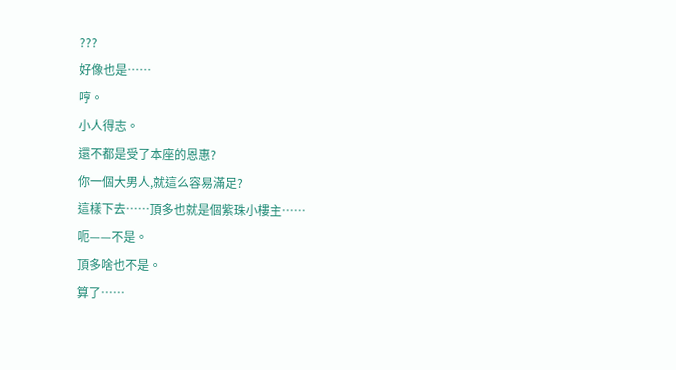???
好像也是……
哼。
小人得志。
還不都是受了本座的恩惠?
你一個大男人,就這么容易滿足?
這樣下去……頂多也就是個紫珠小樓主……
呃——不是。
頂多啥也不是。
算了……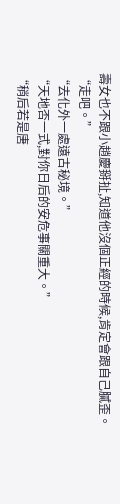壽女也不跟小趙慶掰扯,知道他沒個正經的時候,肯定會跟自己膩歪。
“走吧。”
“去化外一處遠古秘境。”
“天地否一式,對你日后的安危事關重大。”
“稍后若是唐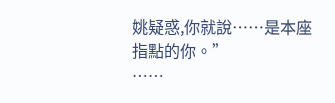姚疑惑,你就說……是本座指點的你。”
……